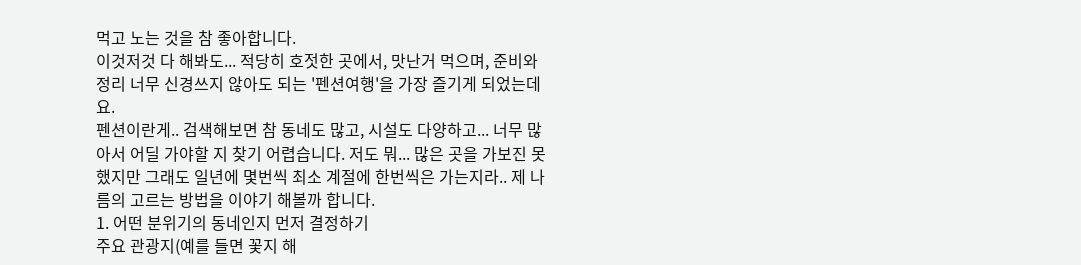먹고 노는 것을 참 좋아합니다.
이것저것 다 해봐도... 적당히 호젓한 곳에서, 맛난거 먹으며, 준비와 정리 너무 신경쓰지 않아도 되는 '펜션여행'을 가장 즐기게 되었는데요.
펜션이란게.. 검색해보면 참 동네도 많고, 시설도 다양하고... 너무 많아서 어딜 가야할 지 찾기 어렵습니다. 저도 뭐... 많은 곳을 가보진 못했지만 그래도 일년에 몇번씩 최소 계절에 한번씩은 가는지라.. 제 나름의 고르는 방법을 이야기 해볼까 합니다.
1. 어떤 분위기의 동네인지 먼저 결정하기
주요 관광지(예를 들면 꽃지 해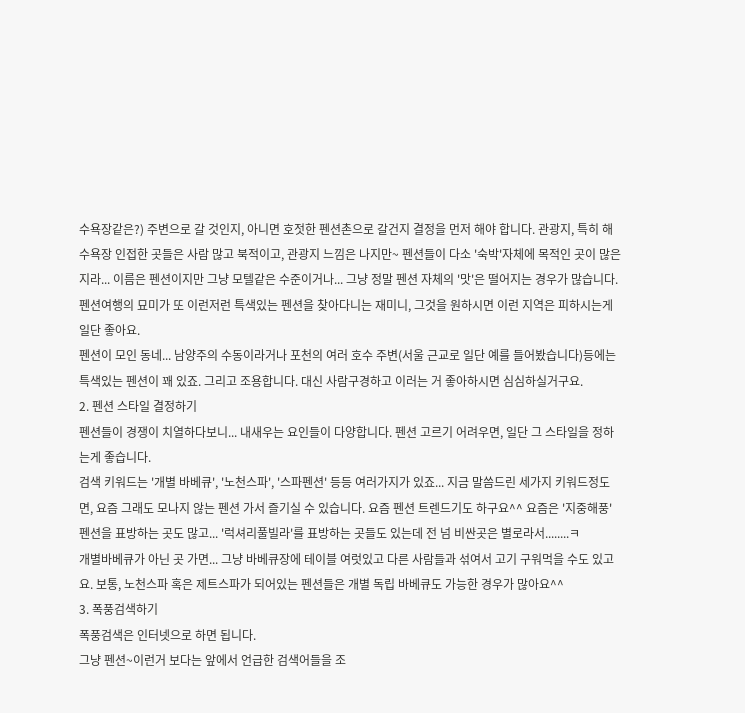수욕장같은?) 주변으로 갈 것인지, 아니면 호젓한 펜션촌으로 갈건지 결정을 먼저 해야 합니다. 관광지, 특히 해수욕장 인접한 곳들은 사람 많고 북적이고, 관광지 느낌은 나지만~ 펜션들이 다소 '숙박'자체에 목적인 곳이 많은지라... 이름은 펜션이지만 그냥 모텔같은 수준이거나... 그냥 정말 펜션 자체의 '맛'은 떨어지는 경우가 많습니다. 펜션여행의 묘미가 또 이런저런 특색있는 펜션을 찾아다니는 재미니, 그것을 원하시면 이런 지역은 피하시는게 일단 좋아요.
펜션이 모인 동네... 남양주의 수동이라거나 포천의 여러 호수 주변(서울 근교로 일단 예를 들어봤습니다)등에는 특색있는 펜션이 꽤 있죠. 그리고 조용합니다. 대신 사람구경하고 이러는 거 좋아하시면 심심하실거구요.
2. 펜션 스타일 결정하기
펜션들이 경쟁이 치열하다보니... 내새우는 요인들이 다양합니다. 펜션 고르기 어려우면, 일단 그 스타일을 정하는게 좋습니다.
검색 키워드는 '개별 바베큐', '노천스파', '스파펜션' 등등 여러가지가 있죠... 지금 말씀드린 세가지 키워드정도면, 요즘 그래도 모나지 않는 펜션 가서 즐기실 수 있습니다. 요즘 펜션 트렌드기도 하구요^^ 요즘은 '지중해풍' 펜션을 표방하는 곳도 많고... '럭셔리풀빌라'를 표방하는 곳들도 있는데 전 넘 비싼곳은 별로라서........ㅋ
개별바베큐가 아닌 곳 가면... 그냥 바베큐장에 테이블 여럿있고 다른 사람들과 섞여서 고기 구워먹을 수도 있고요. 보통, 노천스파 혹은 제트스파가 되어있는 펜션들은 개별 독립 바베큐도 가능한 경우가 많아요^^
3. 폭풍검색하기
폭풍검색은 인터넷으로 하면 됩니다.
그냥 펜션~이런거 보다는 앞에서 언급한 검색어들을 조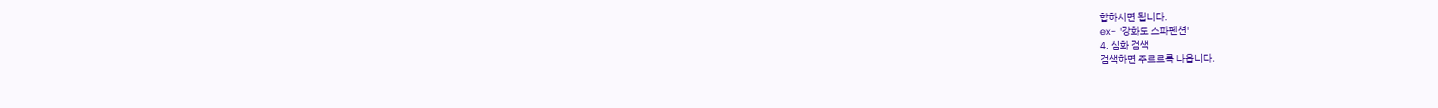합하시면 됩니다.
ex- '강화도 스파펜션'
4. 심화 검색
검색하면 주르르륵 나옵니다.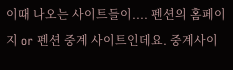이때 나오는 사이트들이.... 펜션의 홈페이지 or 펜션 중계 사이트인데요. 중계사이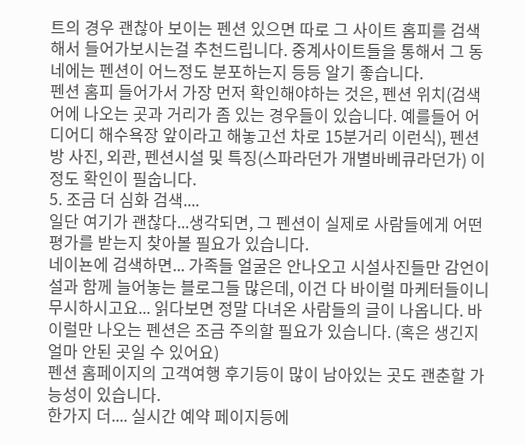트의 경우 괜찮아 보이는 펜션 있으면 따로 그 사이트 홈피를 검색해서 들어가보시는걸 추천드립니다. 중계사이트들을 통해서 그 동네에는 펜션이 어느정도 분포하는지 등등 알기 좋습니다.
펜션 홈피 들어가서 가장 먼저 확인해야하는 것은, 펜션 위치(검색어에 나오는 곳과 거리가 좀 있는 경우들이 있습니다. 예를들어 어디어디 해수욕장 앞이라고 해놓고선 차로 15분거리 이런식), 펜션 방 사진, 외관, 펜션시설 및 특징(스파라던가 개별바베큐라던가) 이정도 확인이 필숩니다.
5. 조금 더 심화 검색....
일단 여기가 괜찮다...생각되면, 그 펜션이 실제로 사람들에게 어떤 평가를 받는지 찾아볼 필요가 있습니다.
네이뇬에 검색하면... 가족들 얼굴은 안나오고 시설사진들만 감언이설과 함께 늘어놓는 블로그들 많은데, 이건 다 바이럴 마케터들이니 무시하시고요... 읽다보면 정말 다녀온 사람들의 글이 나옵니다. 바이럴만 나오는 펜션은 조금 주의할 필요가 있습니다. (혹은 생긴지 얼마 안된 곳일 수 있어요)
펜션 홈페이지의 고객여행 후기등이 많이 남아있는 곳도 괜춘할 가능성이 있습니다.
한가지 더.... 실시간 예약 페이지등에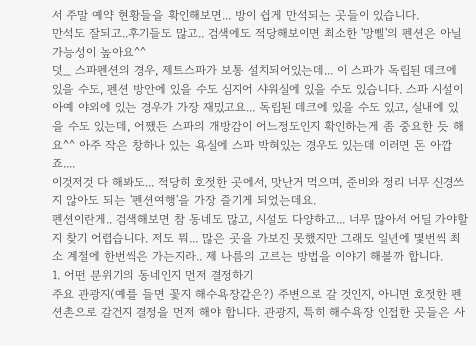서 주말 예약 현황들을 확인해보면... 방이 쉽게 만석되는 곳들이 있습니다.
만석도 잘되고..후기들도 많고.. 검색에도 적당해보이면 최소한 '망삘'의 펜션은 아닐 가능성이 높아요^^
덧_ 스파펜션의 경우, 제트스파가 보통 설치되어있는데... 이 스파가 독립된 데크에 있을 수도, 펜션 방안에 있을 수도 심지어 샤워실에 있을 수도 있습니다. 스파 시설이 아예 야외에 있는 경우가 가장 재밌고요... 독립된 데크에 있을 수도 있고, 실내에 있을 수도 있는데, 어쨌든 스파의 개방감이 어느정도인지 확인하는게 좀 중요한 듯 해요^^ 아주 작은 창하나 있는 욕실에 스파 박혀있는 경우도 있는데 이러면 돈 아깝죠....
이것저것 다 해봐도... 적당히 호젓한 곳에서, 맛난거 먹으며, 준비와 정리 너무 신경쓰지 않아도 되는 '펜션여행'을 가장 즐기게 되었는데요.
펜션이란게.. 검색해보면 참 동네도 많고, 시설도 다양하고... 너무 많아서 어딜 가야할 지 찾기 어렵습니다. 저도 뭐... 많은 곳을 가보진 못했지만 그래도 일년에 몇번씩 최소 계절에 한번씩은 가는지라.. 제 나름의 고르는 방법을 이야기 해볼까 합니다.
1. 어떤 분위기의 동네인지 먼저 결정하기
주요 관광지(예를 들면 꽃지 해수욕장같은?) 주변으로 갈 것인지, 아니면 호젓한 펜션촌으로 갈건지 결정을 먼저 해야 합니다. 관광지, 특히 해수욕장 인접한 곳들은 사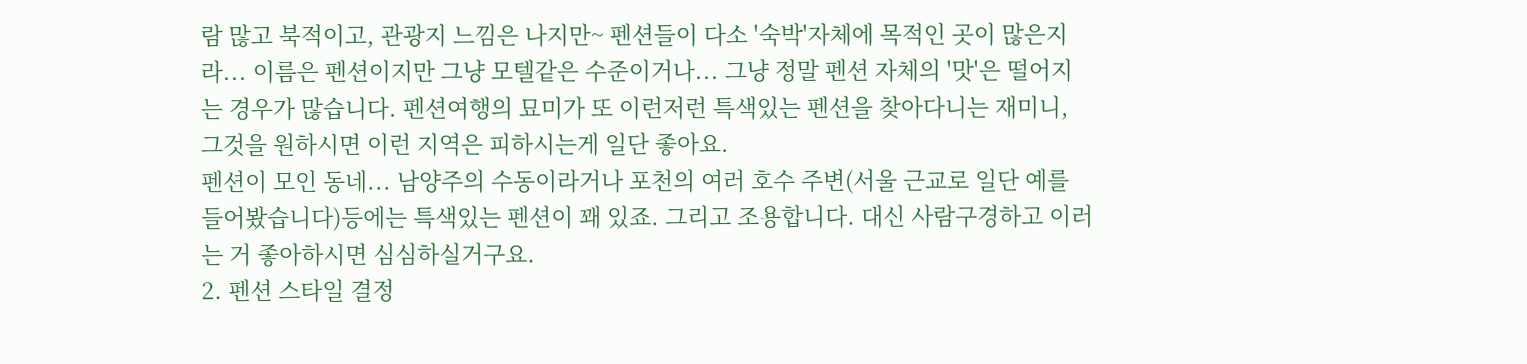람 많고 북적이고, 관광지 느낌은 나지만~ 펜션들이 다소 '숙박'자체에 목적인 곳이 많은지라... 이름은 펜션이지만 그냥 모텔같은 수준이거나... 그냥 정말 펜션 자체의 '맛'은 떨어지는 경우가 많습니다. 펜션여행의 묘미가 또 이런저런 특색있는 펜션을 찾아다니는 재미니, 그것을 원하시면 이런 지역은 피하시는게 일단 좋아요.
펜션이 모인 동네... 남양주의 수동이라거나 포천의 여러 호수 주변(서울 근교로 일단 예를 들어봤습니다)등에는 특색있는 펜션이 꽤 있죠. 그리고 조용합니다. 대신 사람구경하고 이러는 거 좋아하시면 심심하실거구요.
2. 펜션 스타일 결정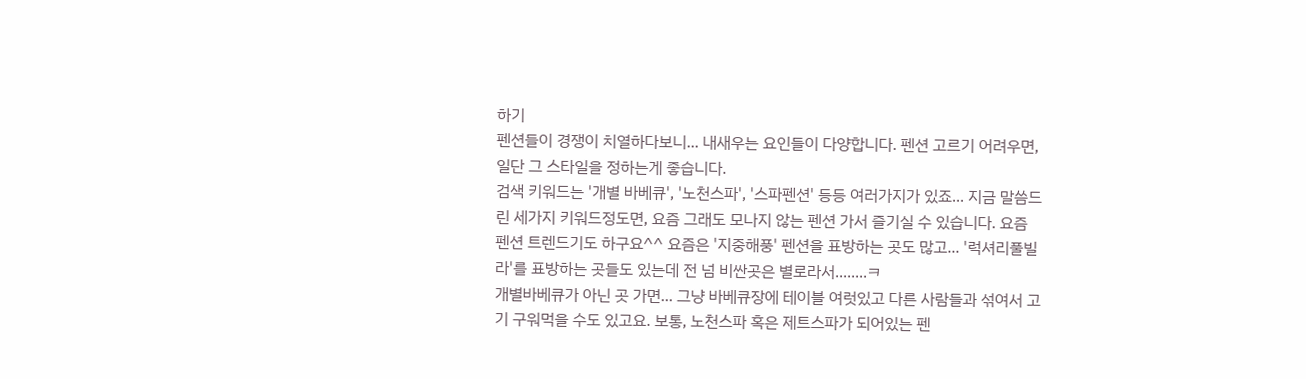하기
펜션들이 경쟁이 치열하다보니... 내새우는 요인들이 다양합니다. 펜션 고르기 어려우면, 일단 그 스타일을 정하는게 좋습니다.
검색 키워드는 '개별 바베큐', '노천스파', '스파펜션' 등등 여러가지가 있죠... 지금 말씀드린 세가지 키워드정도면, 요즘 그래도 모나지 않는 펜션 가서 즐기실 수 있습니다. 요즘 펜션 트렌드기도 하구요^^ 요즘은 '지중해풍' 펜션을 표방하는 곳도 많고... '럭셔리풀빌라'를 표방하는 곳들도 있는데 전 넘 비싼곳은 별로라서........ㅋ
개별바베큐가 아닌 곳 가면... 그냥 바베큐장에 테이블 여럿있고 다른 사람들과 섞여서 고기 구워먹을 수도 있고요. 보통, 노천스파 혹은 제트스파가 되어있는 펜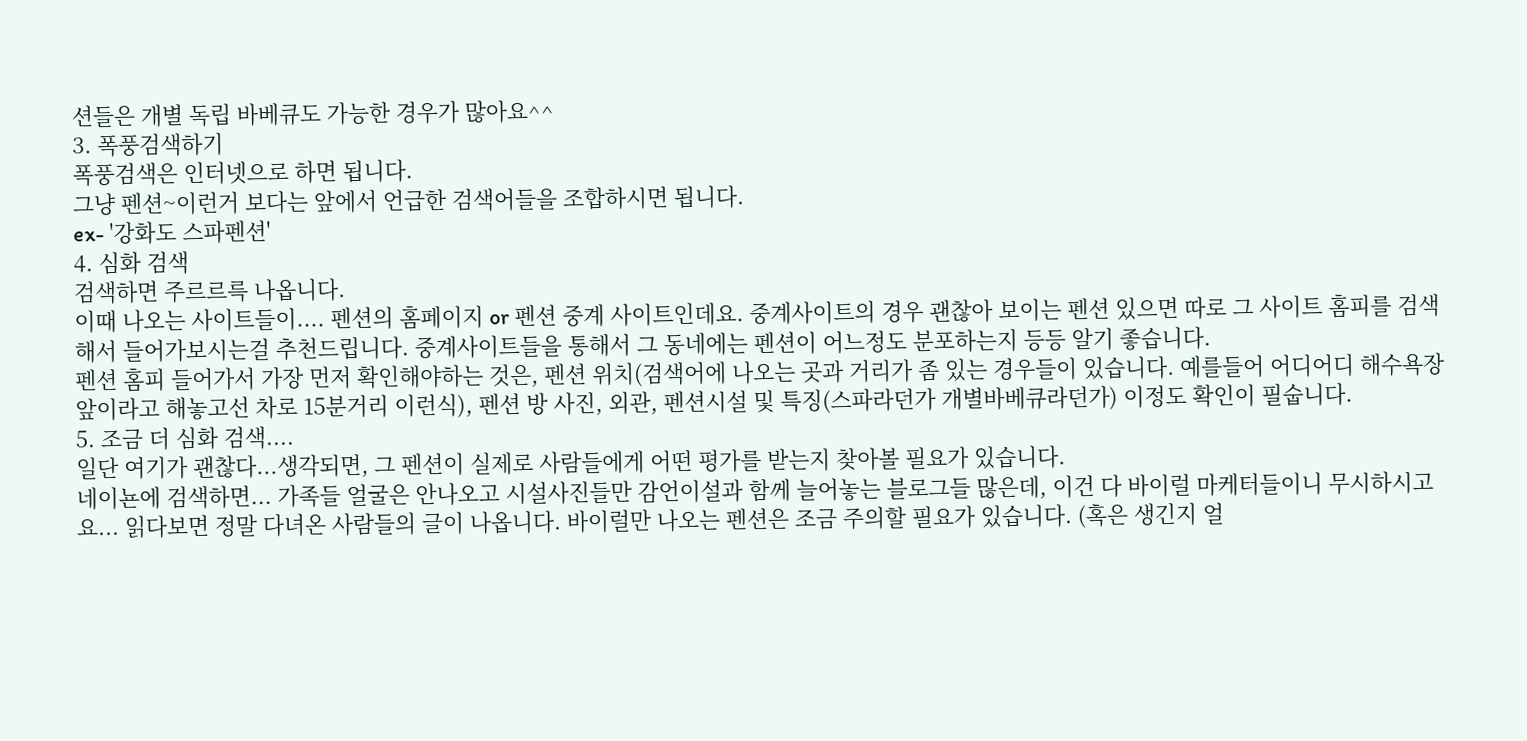션들은 개별 독립 바베큐도 가능한 경우가 많아요^^
3. 폭풍검색하기
폭풍검색은 인터넷으로 하면 됩니다.
그냥 펜션~이런거 보다는 앞에서 언급한 검색어들을 조합하시면 됩니다.
ex- '강화도 스파펜션'
4. 심화 검색
검색하면 주르르륵 나옵니다.
이때 나오는 사이트들이.... 펜션의 홈페이지 or 펜션 중계 사이트인데요. 중계사이트의 경우 괜찮아 보이는 펜션 있으면 따로 그 사이트 홈피를 검색해서 들어가보시는걸 추천드립니다. 중계사이트들을 통해서 그 동네에는 펜션이 어느정도 분포하는지 등등 알기 좋습니다.
펜션 홈피 들어가서 가장 먼저 확인해야하는 것은, 펜션 위치(검색어에 나오는 곳과 거리가 좀 있는 경우들이 있습니다. 예를들어 어디어디 해수욕장 앞이라고 해놓고선 차로 15분거리 이런식), 펜션 방 사진, 외관, 펜션시설 및 특징(스파라던가 개별바베큐라던가) 이정도 확인이 필숩니다.
5. 조금 더 심화 검색....
일단 여기가 괜찮다...생각되면, 그 펜션이 실제로 사람들에게 어떤 평가를 받는지 찾아볼 필요가 있습니다.
네이뇬에 검색하면... 가족들 얼굴은 안나오고 시설사진들만 감언이설과 함께 늘어놓는 블로그들 많은데, 이건 다 바이럴 마케터들이니 무시하시고요... 읽다보면 정말 다녀온 사람들의 글이 나옵니다. 바이럴만 나오는 펜션은 조금 주의할 필요가 있습니다. (혹은 생긴지 얼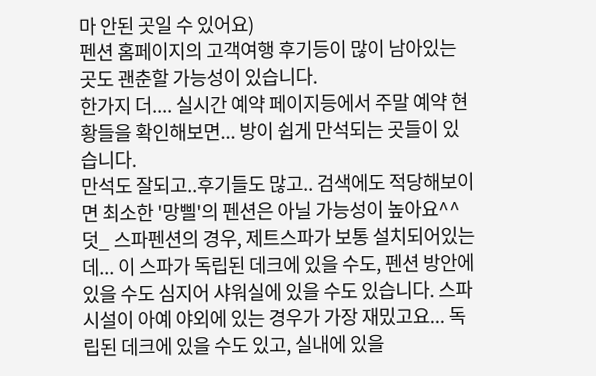마 안된 곳일 수 있어요)
펜션 홈페이지의 고객여행 후기등이 많이 남아있는 곳도 괜춘할 가능성이 있습니다.
한가지 더.... 실시간 예약 페이지등에서 주말 예약 현황들을 확인해보면... 방이 쉽게 만석되는 곳들이 있습니다.
만석도 잘되고..후기들도 많고.. 검색에도 적당해보이면 최소한 '망삘'의 펜션은 아닐 가능성이 높아요^^
덧_ 스파펜션의 경우, 제트스파가 보통 설치되어있는데... 이 스파가 독립된 데크에 있을 수도, 펜션 방안에 있을 수도 심지어 샤워실에 있을 수도 있습니다. 스파 시설이 아예 야외에 있는 경우가 가장 재밌고요... 독립된 데크에 있을 수도 있고, 실내에 있을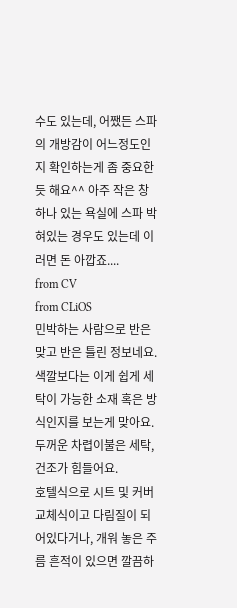수도 있는데, 어쨌든 스파의 개방감이 어느정도인지 확인하는게 좀 중요한 듯 해요^^ 아주 작은 창하나 있는 욕실에 스파 박혀있는 경우도 있는데 이러면 돈 아깝죠....
from CV
from CLiOS
민박하는 사람으로 반은 맞고 반은 틀린 정보네요.
색깔보다는 이게 쉽게 세탁이 가능한 소재 혹은 방식인지를 보는게 맞아요.
두꺼운 차렵이불은 세탁, 건조가 힘들어요.
호텔식으로 시트 및 커버 교체식이고 다림질이 되어있다거나, 개워 놓은 주름 흔적이 있으면 깔끔하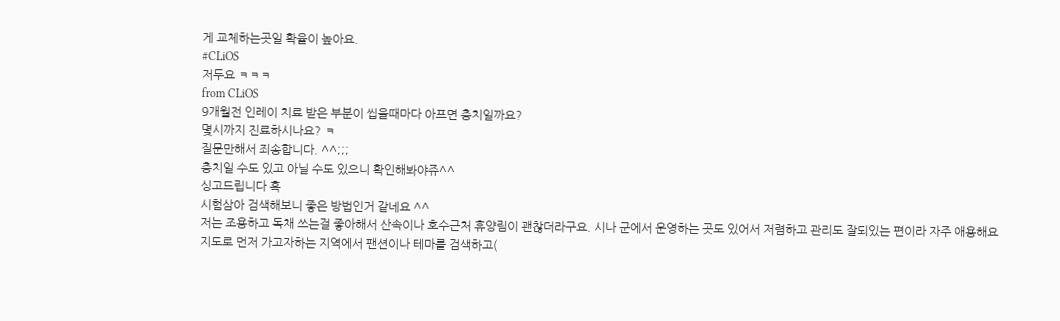게 교체하는곳일 확율이 높아요.
#CLiOS
저두요 ㅋㅋㅋ
from CLiOS
9개월전 인레이 치료 받은 부분이 씹을때마다 아프면 충치일까요?
몇시까지 진료하시나요? ㅋ
질문만해서 죄송합니다. ^^;;;
충치일 수도 있고 아닐 수도 있으니 확인해봐야쥬^^
싱고드립니다 흑
시험삼아 검색해보니 좋은 방법인거 같네요 ^^
저는 조용하고 독채 쓰는걸 좋아해서 산속이나 호수근처 휴양림이 괜찮더라구요. 시나 군에서 운영하는 곳도 있어서 저렴하고 관리도 잘되있는 편이라 자주 애용해요
지도로 먼저 가고자하는 지역에서 팬션이나 테마를 검색하고(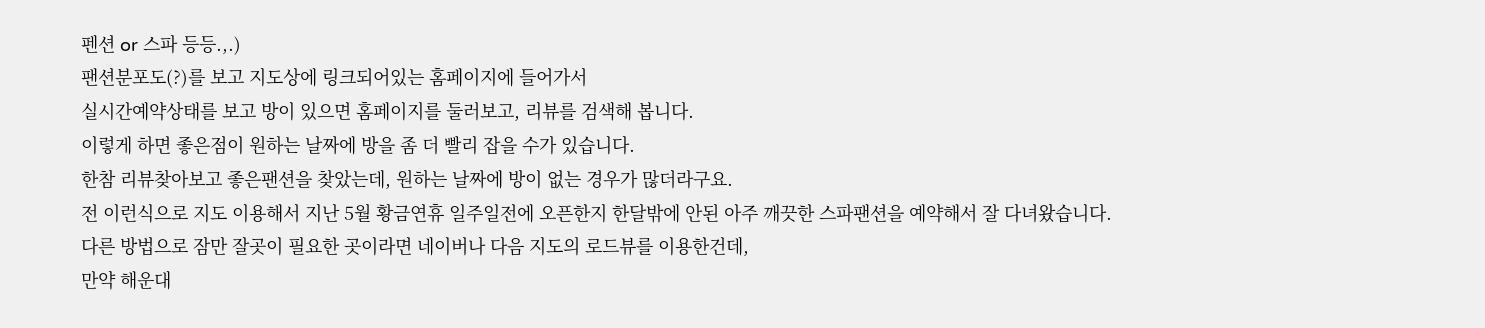펜션 or 스파 등등.,.)
팬션분포도(?)를 보고 지도상에 링크되어있는 홈페이지에 들어가서
실시간예약상태를 보고 방이 있으면 홈페이지를 둘러보고, 리뷰를 검색해 봅니다.
이렇게 하면 좋은점이 원하는 날짜에 방을 좀 더 빨리 잡을 수가 있습니다.
한참 리뷰찾아보고 좋은팬션을 찾았는데, 원하는 날짜에 방이 없는 경우가 많더라구요.
전 이런식으로 지도 이용해서 지난 5월 황금연휴 일주일전에 오픈한지 한달밖에 안된 아주 깨끗한 스파팬션을 예약해서 잘 다녀왔습니다.
다른 방법으로 잠만 잘곳이 필요한 곳이라면 네이버나 다음 지도의 로드뷰를 이용한건데,
만약 해운대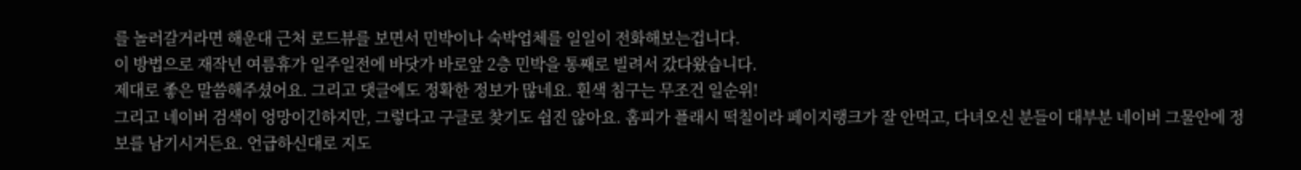를 놀러갈거라면 해운대 근처 로드뷰를 보면서 민박이나 숙박업체를 일일이 전화해보는겁니다.
이 방법으로 재작년 여름휴가 일주일전에 바닷가 바로앞 2층 민박을 통째로 빌려서 갔다왔습니다.
제대로 좋은 말씀해주셨어요. 그리고 댓글에도 정확한 정보가 많네요. 흰색 침구는 무조건 일순위!
그리고 네이버 검색이 엉망이긴하지만, 그렇다고 구글로 찾기도 쉽진 않아요. 홈피가 플래시 떡칠이라 페이지랭크가 잘 안먹고, 다녀오신 분들이 대부분 네이버 그물안에 정보를 남기시거든요. 언급하신대로 지도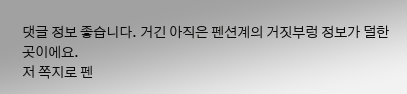댓글 정보 좋습니다. 거긴 아직은 펜션계의 거짓부렁 정보가 덜한 곳이에요.
저 쪽지로 펜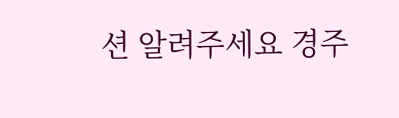션 알려주세요 경주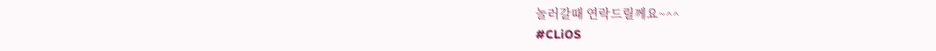놀러갈때 연락드릴께요~^^
#CLiOS